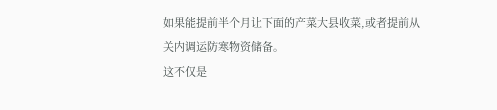如果能提前半个月让下面的产菜大县收菜,或者提前从关内调运防寒物资储备。
这不仅是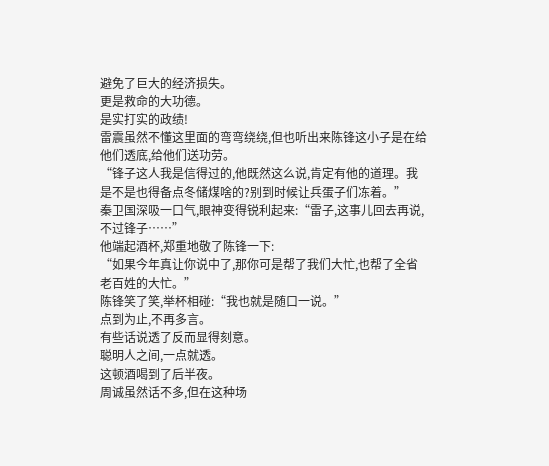避免了巨大的经济损失。
更是救命的大功德。
是实打实的政绩!
雷震虽然不懂这里面的弯弯绕绕,但也听出来陈锋这小子是在给他们透底,给他们送功劳。
“锋子这人我是信得过的,他既然这么说,肯定有他的道理。我是不是也得备点冬储煤啥的?别到时候让兵蛋子们冻着。”
秦卫国深吸一口气,眼神变得锐利起来:“雷子,这事儿回去再说,不过锋子……”
他端起酒杯,郑重地敬了陈锋一下:
“如果今年真让你说中了,那你可是帮了我们大忙,也帮了全省老百姓的大忙。”
陈锋笑了笑,举杯相碰:“我也就是随口一说。”
点到为止,不再多言。
有些话说透了反而显得刻意。
聪明人之间,一点就透。
这顿酒喝到了后半夜。
周诚虽然话不多,但在这种场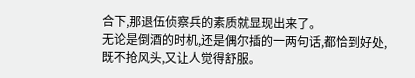合下,那退伍侦察兵的素质就显现出来了。
无论是倒酒的时机,还是偶尔插的一两句话,都恰到好处,
既不抢风头,又让人觉得舒服。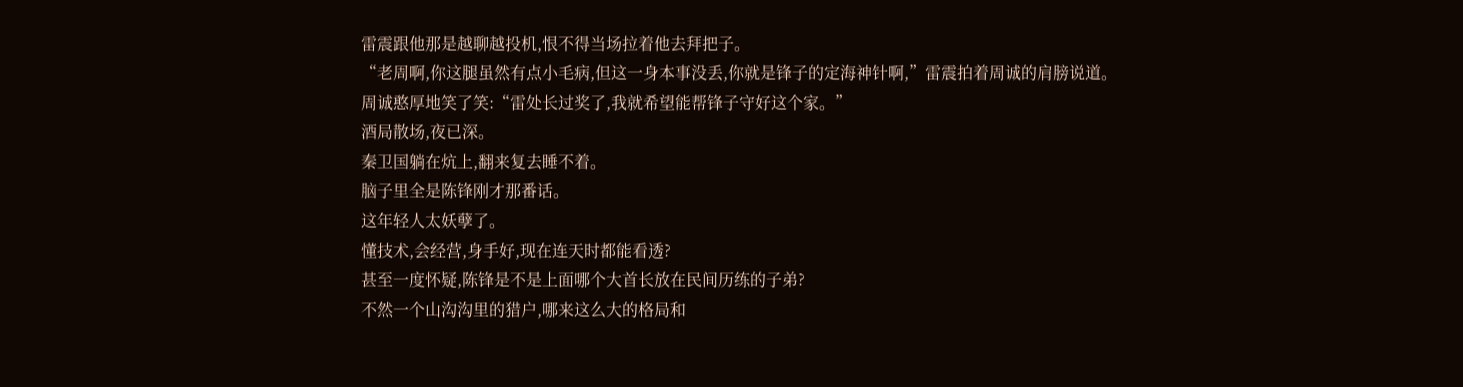雷震跟他那是越聊越投机,恨不得当场拉着他去拜把子。
“老周啊,你这腿虽然有点小毛病,但这一身本事没丢,你就是锋子的定海神针啊,”雷震拍着周诚的肩膀说道。
周诚憨厚地笑了笑:“雷处长过奖了,我就希望能帮锋子守好这个家。”
酒局散场,夜已深。
秦卫国躺在炕上,翻来复去睡不着。
脑子里全是陈锋刚才那番话。
这年轻人太妖孽了。
懂技术,会经营,身手好,现在连天时都能看透?
甚至一度怀疑,陈锋是不是上面哪个大首长放在民间历练的子弟?
不然一个山沟沟里的猎户,哪来这么大的格局和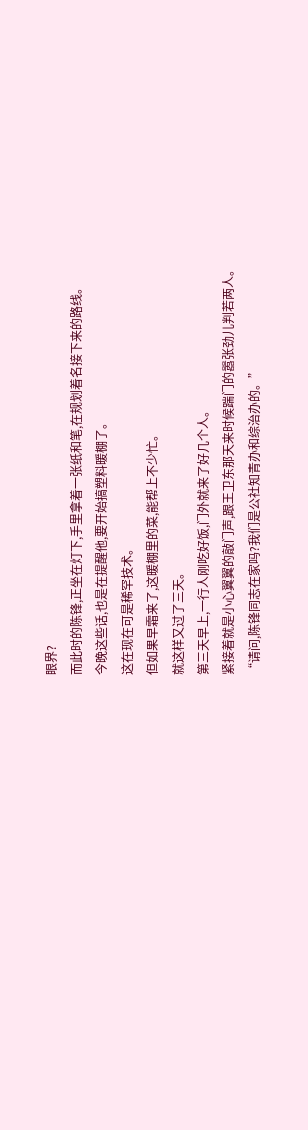眼界?
而此时的陈锋,正坐在灯下,手里拿着一张纸和笔,在规划着名接下来的路线。
今晚这些话,也是在提醒他,要开始搞塑料暖棚了。
这在现在可是稀罕技术。
但如果早霜来了,这暖棚里的菜,能帮上不少忙。
就这样又过了三天。
第三天早上,一行人刚吃好饭,门外就来了好几个人。
紧接着就是小心翼翼的敲门声,跟王卫东那天来时候踹门的嚣张劲儿判若两人。
“请问,陈锋同志在家吗?我们是公社知青办和综治办的。”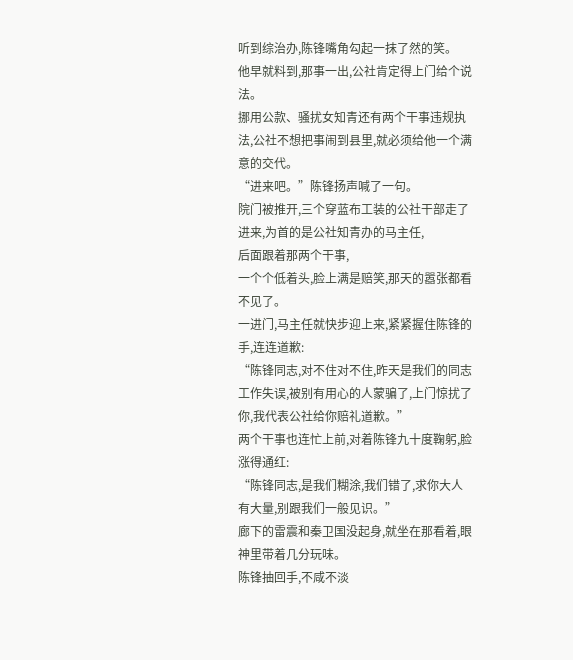听到综治办,陈锋嘴角勾起一抹了然的笑。
他早就料到,那事一出,公社肯定得上门给个说法。
挪用公款、骚扰女知青还有两个干事违规执法,公社不想把事闹到县里,就必须给他一个满意的交代。
“进来吧。”陈锋扬声喊了一句。
院门被推开,三个穿蓝布工装的公社干部走了进来,为首的是公社知青办的马主任,
后面跟着那两个干事,
一个个低着头,脸上满是赔笑,那天的嚣张都看不见了。
一进门,马主任就快步迎上来,紧紧握住陈锋的手,连连道歉:
“陈锋同志,对不住对不住,昨天是我们的同志工作失误,被别有用心的人蒙骗了,上门惊扰了你,我代表公社给你赔礼道歉。”
两个干事也连忙上前,对着陈锋九十度鞠躬,脸涨得通红:
“陈锋同志,是我们糊涂,我们错了,求你大人有大量,别跟我们一般见识。”
廊下的雷震和秦卫国没起身,就坐在那看着,眼神里带着几分玩味。
陈锋抽回手,不咸不淡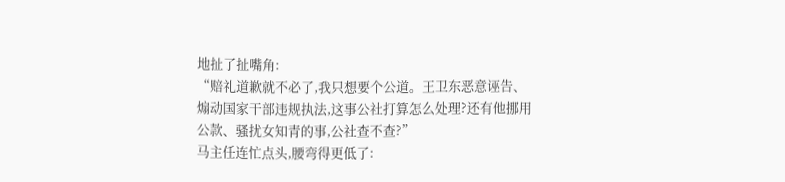地扯了扯嘴角:
“赔礼道歉就不必了,我只想要个公道。王卫东恶意诬告、煽动国家干部违规执法,这事公社打算怎么处理?还有他挪用公款、骚扰女知青的事,公社查不查?”
马主任连忙点头,腰弯得更低了: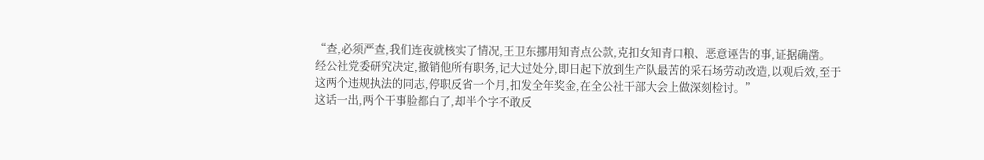“查,必须严查,我们连夜就核实了情况,王卫东挪用知青点公款,克扣女知青口粮、恶意诬告的事,证据确凿。
经公社党委研究决定,撤销他所有职务,记大过处分,即日起下放到生产队最苦的采石场劳动改造,以观后效,至于这两个违规执法的同志,停职反省一个月,扣发全年奖金,在全公社干部大会上做深刻检讨。”
这话一出,两个干事脸都白了,却半个字不敢反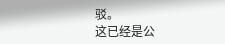驳。
这已经是公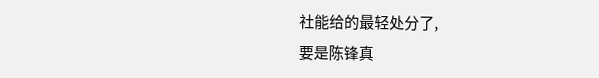社能给的最轻处分了,
要是陈锋真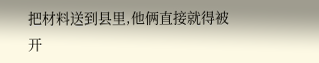把材料送到县里,他俩直接就得被开